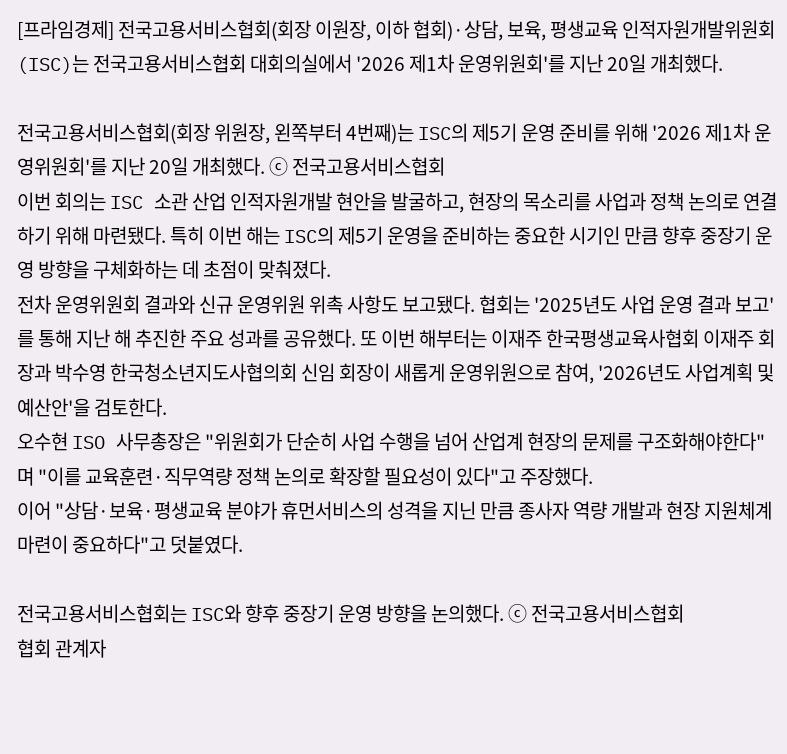[프라임경제] 전국고용서비스협회(회장 이원장, 이하 협회)·상담, 보육, 평생교육 인적자원개발위원회(ISC)는 전국고용서비스협회 대회의실에서 '2026 제1차 운영위원회'를 지난 20일 개최했다.

전국고용서비스협회(회장 위원장, 왼쪽부터 4번째)는 ISC의 제5기 운영 준비를 위해 '2026 제1차 운영위원회'를 지난 20일 개최했다. ⓒ 전국고용서비스협회
이번 회의는 ISC 소관 산업 인적자원개발 현안을 발굴하고, 현장의 목소리를 사업과 정책 논의로 연결하기 위해 마련됐다. 특히 이번 해는 ISC의 제5기 운영을 준비하는 중요한 시기인 만큼 향후 중장기 운영 방향을 구체화하는 데 초점이 맞춰졌다.
전차 운영위원회 결과와 신규 운영위원 위촉 사항도 보고됐다. 협회는 '2025년도 사업 운영 결과 보고'를 통해 지난 해 추진한 주요 성과를 공유했다. 또 이번 해부터는 이재주 한국평생교육사협회 이재주 회장과 박수영 한국청소년지도사협의회 신임 회장이 새롭게 운영위원으로 참여, '2026년도 사업계획 및 예산안'을 검토한다.
오수현 ISO 사무총장은 "위원회가 단순히 사업 수행을 넘어 산업계 현장의 문제를 구조화해야한다"며 "이를 교육훈련·직무역량 정책 논의로 확장할 필요성이 있다"고 주장했다.
이어 "상담·보육·평생교육 분야가 휴먼서비스의 성격을 지닌 만큼 종사자 역량 개발과 현장 지원체계 마련이 중요하다"고 덧붙였다.

전국고용서비스협회는 ISC와 향후 중장기 운영 방향을 논의했다. ⓒ 전국고용서비스협회
협회 관계자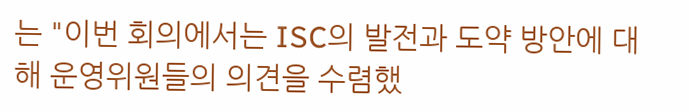는 "이번 회의에서는 ISC의 발전과 도약 방안에 대해 운영위원들의 의견을 수렴했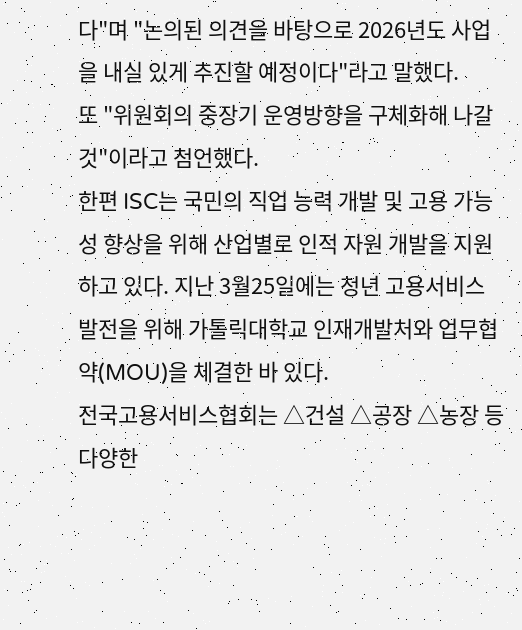다"며 "논의된 의견을 바탕으로 2026년도 사업을 내실 있게 추진할 예정이다"라고 말했다.
또 "위원회의 중장기 운영방향을 구체화해 나갈 것"이라고 첨언했다.
한편 ISC는 국민의 직업 능력 개발 및 고용 가능성 향상을 위해 산업별로 인적 자원 개발을 지원하고 있다. 지난 3월25일에는 청년 고용서비스 발전을 위해 가톨릭대학교 인재개발처와 업무협약(MOU)을 체결한 바 있다.
전국고용서비스협회는 △건설 △공장 △농장 등 다양한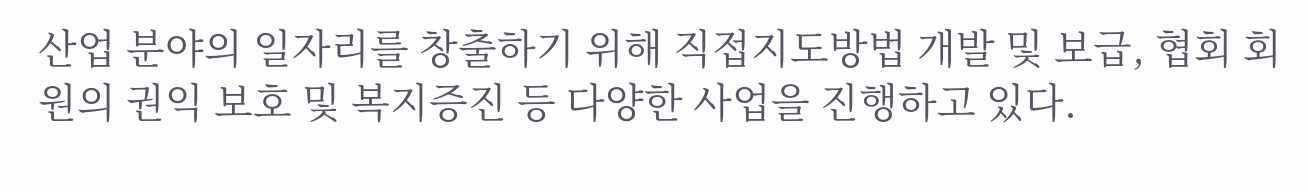산업 분야의 일자리를 창출하기 위해 직접지도방법 개발 및 보급, 협회 회원의 권익 보호 및 복지증진 등 다양한 사업을 진행하고 있다.